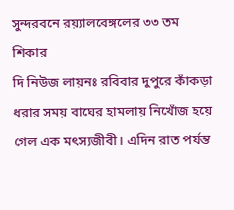সুন্দরবনে রয়্যালবেঙ্গলের ৩৩ তম শিকার
দি নিউজ লায়নঃ রবিবার দুপুরে কাঁকড়া ধরার সময় বাঘের হামলায় নিখোঁজ হয়ে গেল এক মৎস্যজীবী। এদিন রাত পর্যন্ত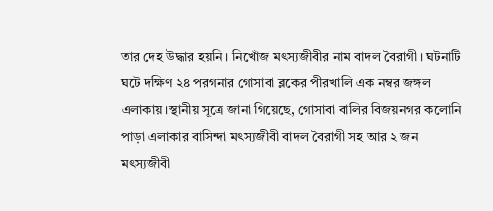তার দেহ উদ্ধার হয়নি। নিখোঁজ মৎস্যজীবীর নাম বাদল বৈরাগী। ঘটনাটি ঘটে দক্ষিণ ২৪ পরগনার গোসাবা ব্লকের পীরখালি এক নম্বর জঙ্গল এলাকায়।স্থানীয় সূত্রে জানা গিয়েছে, গোসাবা বালির বিজয়নগর কলোনি পাড়া এলাকার বাসিন্দা মৎস্যজীবী বাদল বৈরাগী সহ আর ২ জন মৎস্যজীবী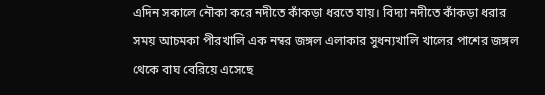এদিন সকালে নৌকা করে নদীতে কাঁকড়া ধরতে যায়। বিদ্যা নদীতে কাঁকড়া ধরার সময় আচমকা পীরখালি এক নম্বর জঙ্গল এলাকার সুধন্যখালি খালের পাশের জঙ্গল থেকে বাঘ বেরিয়ে এসেছে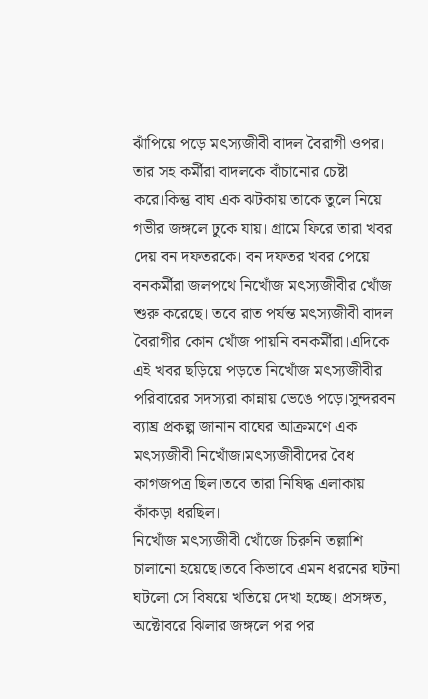ঝাঁপিয়ে পড়ে মৎস্যজীবী বাদল বৈরাগী ওপর।
তার সহ কর্মীরা বাদলকে বাঁচানোর চেষ্টা করে।কিন্তু বাঘ এক ঝটকায় তাকে তুলে নিয়ে গভীর জঙ্গলে ঢুকে যায়। গ্রামে ফিরে তারা খবর দেয় বন দফতরকে। বন দফতর খবর পেয়ে বনকর্মীরা জলপথে নিখোঁজ মৎস্যজীবীর খোঁজ শুরু করেছে। তবে রাত পর্যন্ত মৎস্যজীবী বাদল বৈরাগীর কোন খোঁজ পায়নি বনকর্মীরা।এদিকে এই খবর ছড়িয়ে পড়তে নিখোঁজ মৎস্যজীবীর পরিবারের সদস্যরা কান্নায় ভেঙে পড়ে।সুন্দরবন ব্যাঘ্র প্রকল্প জানান বাঘের আক্রমণে এক মৎস্যজীবী নিখোঁজ।মৎস্যজীবীদের বৈধ কাগজপত্র ছিল।তবে তারা নিষিদ্ধ এলাকায় কাঁকড়া ধরছিল।
নিখোঁজ মৎস্যজীবী খোঁজে চিরুনি তল্লাশি চালানো হয়েছে।তবে কিভাবে এমন ধরনের ঘটনা ঘটলো সে বিষয়ে খতিয়ে দেখা হচ্ছে। প্রসঙ্গত, অক্টোবরে ঝিলার জঙ্গলে পর পর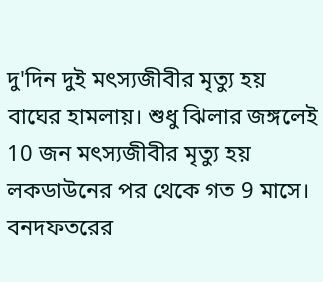দু'দিন দুই মৎস্যজীবীর মৃত্যু হয় বাঘের হামলায়। শুধু ঝিলার জঙ্গলেই 10 জন মৎস্যজীবীর মৃত্যু হয় লকডাউনের পর থেকে গত 9 মাসে। বনদফতরের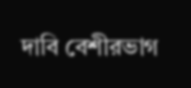দাবি বেশীরভাগ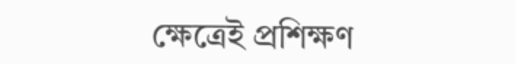ক্ষেত্রেই প্রশিক্ষণ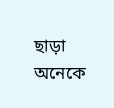ছাড়া অনেকে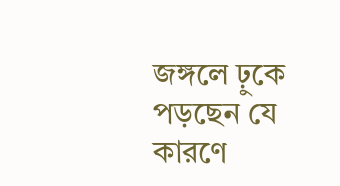জঙ্গলে ঢ়ুকে পড়ছেন যে কারণে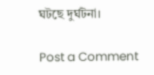ঘটছে দুর্ঘটনা।

Post a Comment